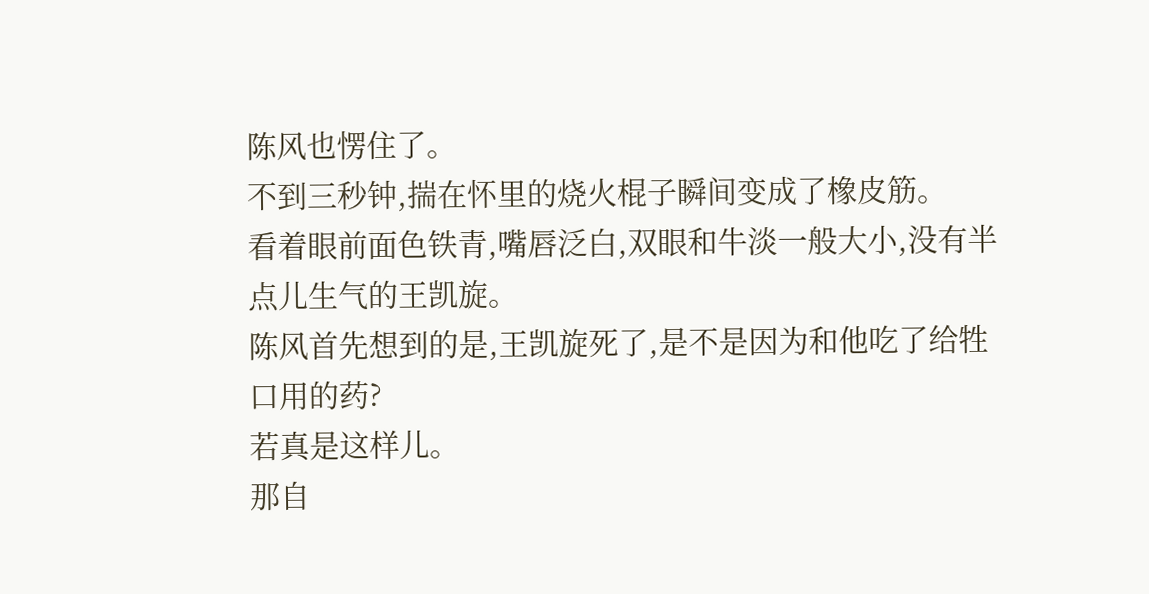陈风也愣住了。
不到三秒钟,揣在怀里的烧火棍子瞬间变成了橡皮筋。
看着眼前面色铁青,嘴唇泛白,双眼和牛淡一般大小,没有半点儿生气的王凯旋。
陈风首先想到的是,王凯旋死了,是不是因为和他吃了给牲口用的药?
若真是这样儿。
那自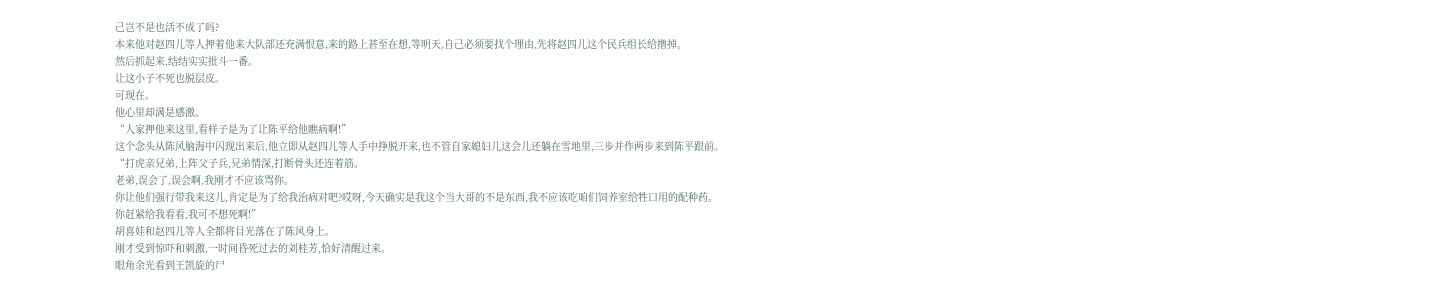己岂不是也活不成了吗?
本来他对赵四儿等人押着他来大队部还充满恨意,来的路上甚至在想,等明天,自己必须要找个理由,先将赵四儿这个民兵组长给撸掉。
然后抓起来,结结实实批斗一番。
让这小子不死也脱层皮。
可现在。
他心里却满是感激。
“人家押他来这里,看样子是为了让陈平给他瞧病啊!”
这个念头从陈风脑海中闪现出来后,他立即从赵四儿等人手中挣脱开来,也不管自家媳妇儿这会儿还躺在雪地里,三步并作两步来到陈平跟前。
“打虎亲兄弟,上阵父子兵,兄弟情深,打断骨头还连着筋。
老弟,误会了,误会啊,我刚才不应该骂你。
你让他们强行带我来这儿,肯定是为了给我治病对吧?哎呀,今天确实是我这个当大哥的不是东西,我不应该吃咱们饲养室给牲口用的配种药。
你赶紧给我看看,我可不想死啊!”
胡喜娃和赵四儿等人全都将目光落在了陈风身上。
刚才受到惊吓和刺激,一时间昏死过去的刘桂芳,恰好清醒过来。
眼角余光看到王凯旋的尸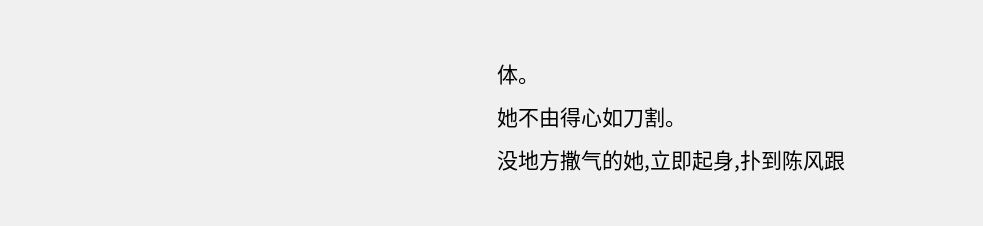体。
她不由得心如刀割。
没地方撒气的她,立即起身,扑到陈风跟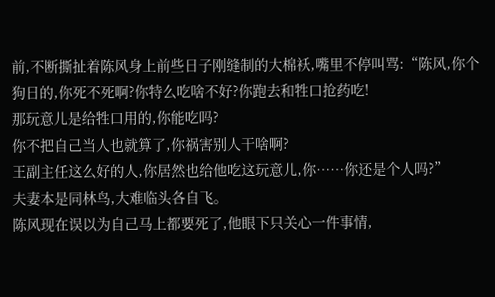前,不断撕扯着陈风身上前些日子刚缝制的大棉袄,嘴里不停叫骂:“陈风,你个狗日的,你死不死啊?你特么吃啥不好?你跑去和牲口抢药吃!
那玩意儿是给牲口用的,你能吃吗?
你不把自己当人也就算了,你祸害别人干啥啊?
王副主任这么好的人,你居然也给他吃这玩意儿,你……你还是个人吗?”
夫妻本是同林鸟,大难临头各自飞。
陈风现在误以为自己马上都要死了,他眼下只关心一件事情,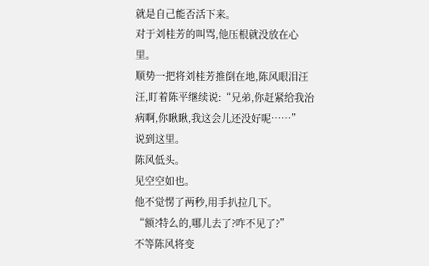就是自己能否活下来。
对于刘桂芳的叫骂,他压根就没放在心里。
顺势一把将刘桂芳推倒在地,陈风眼泪汪汪,盯着陈平继续说:“兄弟,你赶紧给我治病啊,你瞅瞅,我这会儿还没好呢……”
说到这里。
陈风低头。
见空空如也。
他不觉愣了两秒,用手扒拉几下。
“额?特么的,哪儿去了?咋不见了?”
不等陈风将变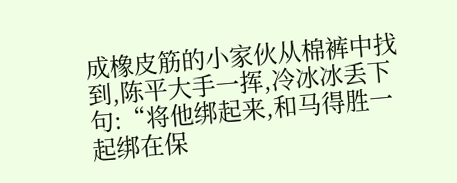成橡皮筋的小家伙从棉裤中找到,陈平大手一挥,冷冰冰丢下句:“将他绑起来,和马得胜一起绑在保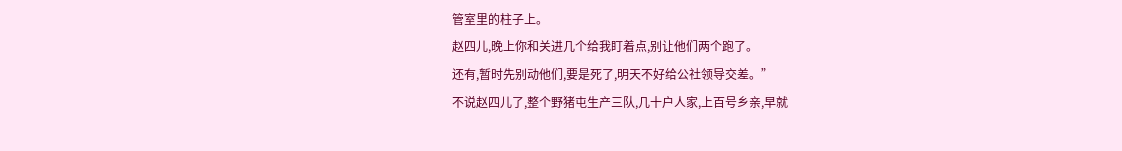管室里的柱子上。
赵四儿,晚上你和关进几个给我盯着点,别让他们两个跑了。
还有,暂时先别动他们,要是死了,明天不好给公社领导交差。”
不说赵四儿了,整个野猪屯生产三队,几十户人家,上百号乡亲,早就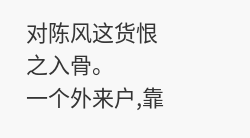对陈风这货恨之入骨。
一个外来户,靠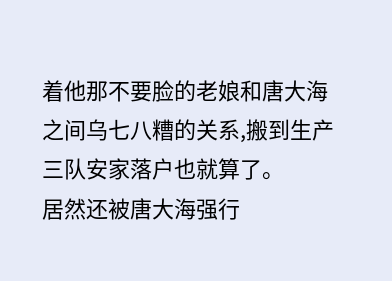着他那不要脸的老娘和唐大海之间乌七八糟的关系,搬到生产三队安家落户也就算了。
居然还被唐大海强行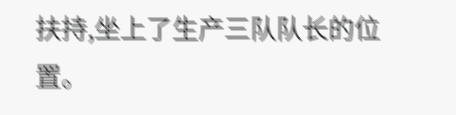扶持,坐上了生产三队队长的位置。